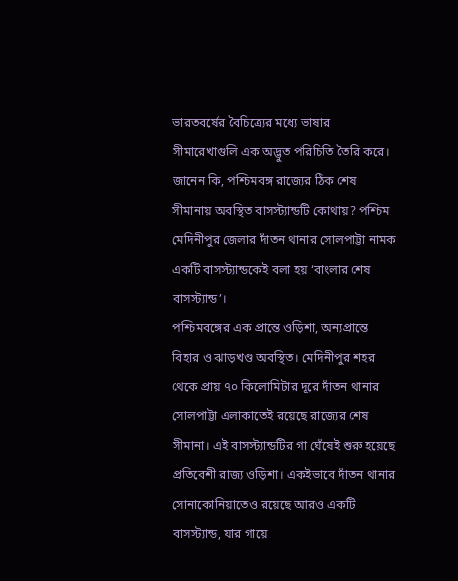ভারতবর্ষের বৈচিত্র্যের মধ্যে ভাষার সীমারেখাগুলি এক অদ্ভুত পরিচিতি তৈরি করে। জানেন কি, পশ্চিমবঙ্গ রাজ্যের ঠিক শেষ সীমানায় অবস্থিত বাসস্ট্যান্ডটি কোথায়? পশ্চিম মেদিনীপুর জেলার দাঁতন থানার সোলপাট্টা নামক একটি বাসস্ট্যান্ডকেই বলা হয় ‘বাংলার শেষ বাসস্ট্যান্ড’।
পশ্চিমবঙ্গের এক প্রান্তে ওড়িশা, অন্যপ্রান্তে বিহার ও ঝাড়খণ্ড অবস্থিত। মেদিনীপুর শহর থেকে প্রায় ৭০ কিলোমিটার দূরে দাঁতন থানার সোলপাট্টা এলাকাতেই রয়েছে রাজ্যের শেষ সীমানা। এই বাসস্ট্যান্ডটির গা ঘেঁষেই শুরু হয়েছে প্রতিবেশী রাজ্য ওড়িশা। একইভাবে দাঁতন থানার সোনাকোনিয়াতেও রয়েছে আরও একটি বাসস্ট্যান্ড, যার গায়ে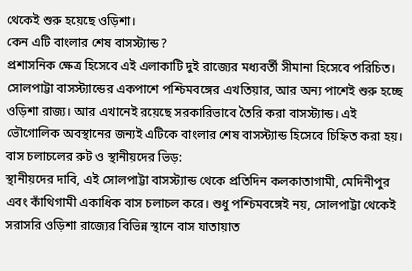থেকেই শুরু হয়েছে ওড়িশা।
কেন এটি বাংলার শেষ বাসস্ট্যান্ড?
প্রশাসনিক ক্ষেত্র হিসেবে এই এলাকাটি দুই রাজ্যের মধ্যবর্তী সীমানা হিসেবে পরিচিত। সোলপাট্টা বাসস্ট্যান্ডের একপাশে পশ্চিমবঙ্গের এখতিয়ার, আর অন্য পাশেই শুরু হচ্ছে ওড়িশা রাজ্য। আর এখানেই রয়েছে সরকারিভাবে তৈরি করা বাসস্ট্যান্ড। এই ভৌগোলিক অবস্থানের জন্যই এটিকে বাংলার শেষ বাসস্ট্যান্ড হিসেবে চিহ্নিত করা হয়।
বাস চলাচলের রুট ও স্থানীয়দের ভিড়:
স্থানীয়দের দাবি, এই সোলপাট্টা বাসস্ট্যান্ড থেকে প্রতিদিন কলকাতাগামী, মেদিনীপুর এবং কাঁথিগামী একাধিক বাস চলাচল করে। শুধু পশ্চিমবঙ্গেই নয়, সোলপাট্টা থেকেই সরাসরি ওড়িশা রাজ্যের বিভিন্ন স্থানে বাস যাতায়াত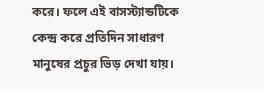করে। ফলে এই বাসস্ট্যান্ডটিকে কেন্দ্র করে প্রতিদিন সাধারণ মানুষের প্রচুর ভিড় দেখা যায়।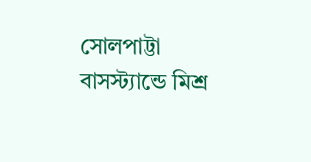সোলপাট্টা বাসস্ট্যান্ডে মিশ্র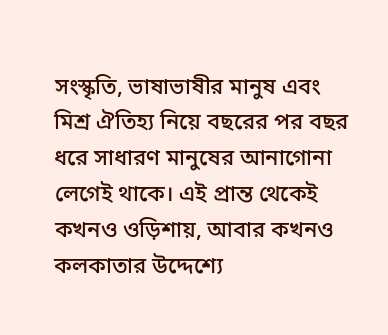সংস্কৃতি, ভাষাভাষীর মানুষ এবং মিশ্র ঐতিহ্য নিয়ে বছরের পর বছর ধরে সাধারণ মানুষের আনাগোনা লেগেই থাকে। এই প্রান্ত থেকেই কখনও ওড়িশায়, আবার কখনও কলকাতার উদ্দেশ্যে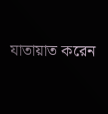যাতায়াত করেন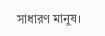সাধারণ মানুষ।